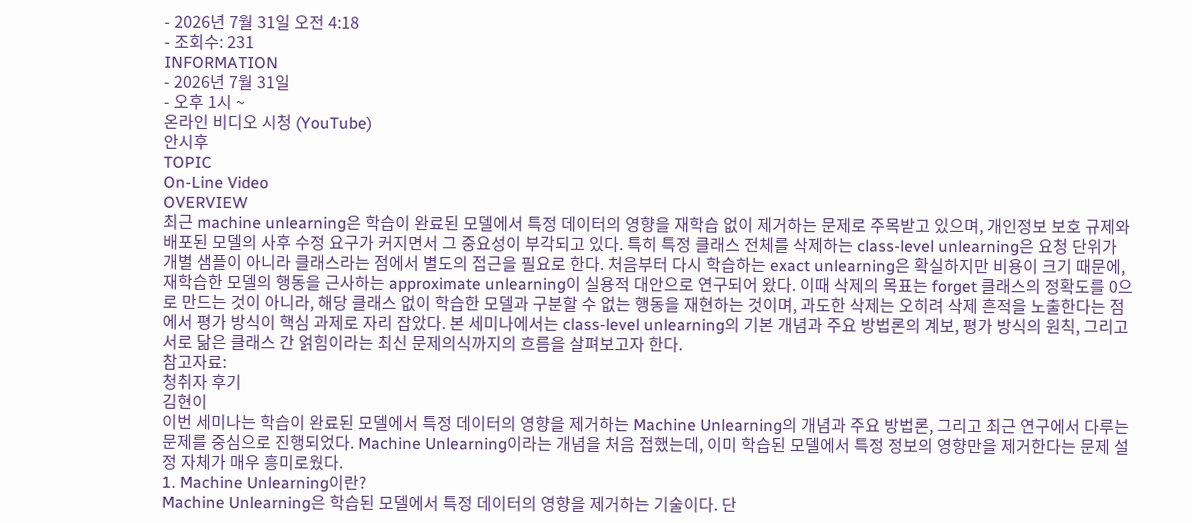- 2026년 7월 31일 오전 4:18
- 조회수: 231
INFORMATION
- 2026년 7월 31일
- 오후 1시 ~
온라인 비디오 시청 (YouTube)
안시후
TOPIC
On-Line Video
OVERVIEW
최근 machine unlearning은 학습이 완료된 모델에서 특정 데이터의 영향을 재학습 없이 제거하는 문제로 주목받고 있으며, 개인정보 보호 규제와 배포된 모델의 사후 수정 요구가 커지면서 그 중요성이 부각되고 있다. 특히 특정 클래스 전체를 삭제하는 class-level unlearning은 요청 단위가 개별 샘플이 아니라 클래스라는 점에서 별도의 접근을 필요로 한다. 처음부터 다시 학습하는 exact unlearning은 확실하지만 비용이 크기 때문에, 재학습한 모델의 행동을 근사하는 approximate unlearning이 실용적 대안으로 연구되어 왔다. 이때 삭제의 목표는 forget 클래스의 정확도를 0으로 만드는 것이 아니라, 해당 클래스 없이 학습한 모델과 구분할 수 없는 행동을 재현하는 것이며, 과도한 삭제는 오히려 삭제 흔적을 노출한다는 점에서 평가 방식이 핵심 과제로 자리 잡았다. 본 세미나에서는 class-level unlearning의 기본 개념과 주요 방법론의 계보, 평가 방식의 원칙, 그리고 서로 닮은 클래스 간 얽힘이라는 최신 문제의식까지의 흐름을 살펴보고자 한다.
참고자료:
청취자 후기
김현이
이번 세미나는 학습이 완료된 모델에서 특정 데이터의 영향을 제거하는 Machine Unlearning의 개념과 주요 방법론, 그리고 최근 연구에서 다루는 문제를 중심으로 진행되었다. Machine Unlearning이라는 개념을 처음 접했는데, 이미 학습된 모델에서 특정 정보의 영향만을 제거한다는 문제 설정 자체가 매우 흥미로웠다.
1. Machine Unlearning이란?
Machine Unlearning은 학습된 모델에서 특정 데이터의 영향을 제거하는 기술이다. 단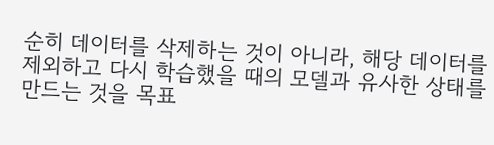순히 데이터를 삭제하는 것이 아니라, 해당 데이터를 제외하고 다시 학습했을 때의 모델과 유사한 상태를 만드는 것을 목표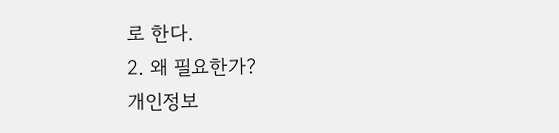로 한다.
2. 왜 필요한가?
개인정보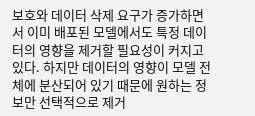보호와 데이터 삭제 요구가 증가하면서 이미 배포된 모델에서도 특정 데이터의 영향을 제거할 필요성이 커지고 있다. 하지만 데이터의 영향이 모델 전체에 분산되어 있기 때문에 원하는 정보만 선택적으로 제거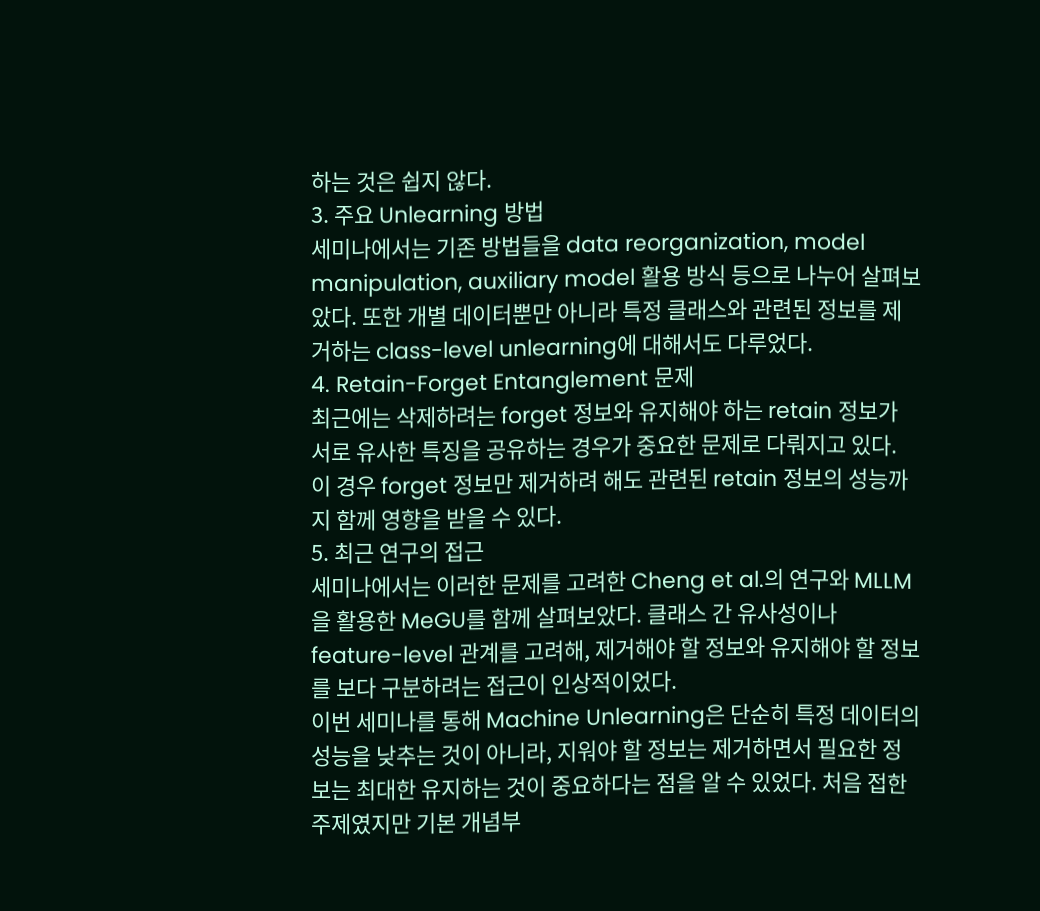하는 것은 쉽지 않다.
3. 주요 Unlearning 방법
세미나에서는 기존 방법들을 data reorganization, model manipulation, auxiliary model 활용 방식 등으로 나누어 살펴보았다. 또한 개별 데이터뿐만 아니라 특정 클래스와 관련된 정보를 제거하는 class-level unlearning에 대해서도 다루었다.
4. Retain-Forget Entanglement 문제
최근에는 삭제하려는 forget 정보와 유지해야 하는 retain 정보가 서로 유사한 특징을 공유하는 경우가 중요한 문제로 다뤄지고 있다. 이 경우 forget 정보만 제거하려 해도 관련된 retain 정보의 성능까지 함께 영향을 받을 수 있다.
5. 최근 연구의 접근
세미나에서는 이러한 문제를 고려한 Cheng et al.의 연구와 MLLM을 활용한 MeGU를 함께 살펴보았다. 클래스 간 유사성이나 feature-level 관계를 고려해, 제거해야 할 정보와 유지해야 할 정보를 보다 구분하려는 접근이 인상적이었다.
이번 세미나를 통해 Machine Unlearning은 단순히 특정 데이터의 성능을 낮추는 것이 아니라, 지워야 할 정보는 제거하면서 필요한 정보는 최대한 유지하는 것이 중요하다는 점을 알 수 있었다. 처음 접한 주제였지만 기본 개념부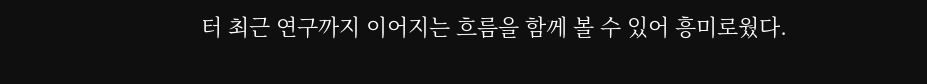터 최근 연구까지 이어지는 흐름을 함께 볼 수 있어 흥미로웠다.